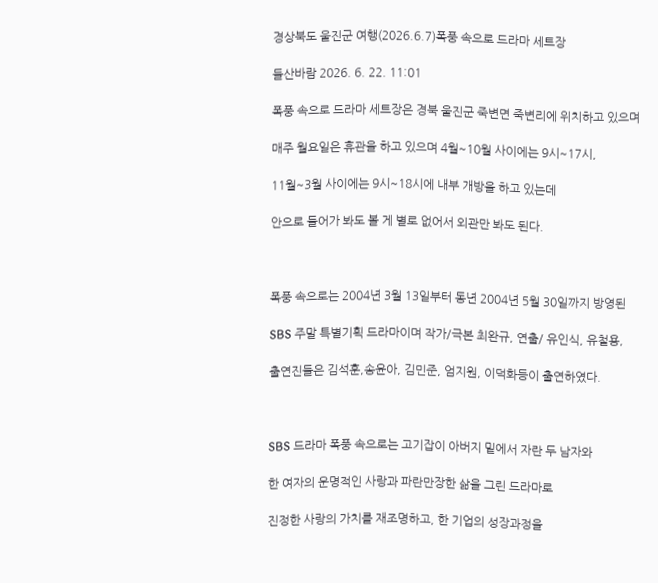경상북도 울진군 여행(2026.6.7)폭풍 속으로 드라마 세트장

들산바람 2026. 6. 22. 11:01

폭풍 속으로 드라마 세트장은 경북 울진군 죽변면 죽변리에 위치하고 있으며

매주 월요일은 휴관을 하고 있으며 4월~10월 사이에는 9시~17시,

11월~3월 사이에는 9시~18시에 내부 개방을 하고 있는데

안으로 들어가 봐도 볼 게 별로 없어서 외관만 봐도 된다.



폭풍 속으로는 2004년 3월 13일부터 동년 2004년 5월 30일까지 방영된

SBS 주말 특별기획 드라마이며 작가/극본 최완규, 연출/ 유인식, 유철용,

출연진들은 김석훈,송윤아, 김민준, 엄지원, 이덕화등이 출연하였다.



SBS 드라마 폭풍 속으로는 고기잡이 아버지 밑에서 자란 두 남자와

한 여자의 운명적인 사랑과 파란만장한 삶을 그린 드라마로

진정한 사랑의 가치를 재조명하고, 한 기업의 성장과정을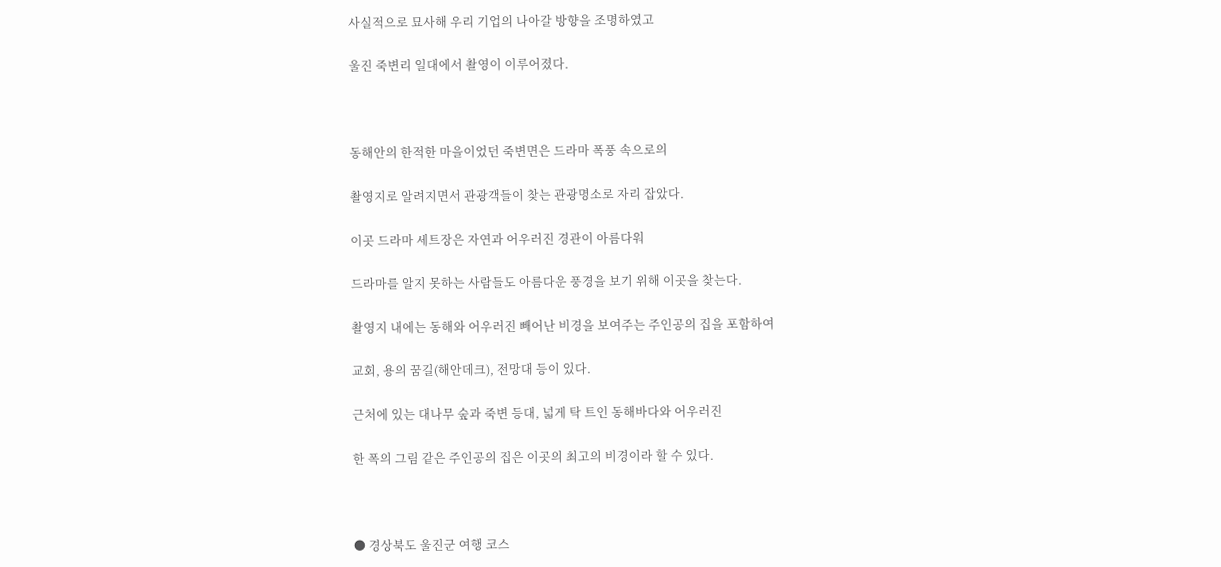사실적으로 묘사해 우리 기업의 나아갈 방향을 조명하였고

울진 죽변리 일대에서 촬영이 이루어졌다.



동해안의 한적한 마을이었던 죽변면은 드라마 폭풍 속으로의

촬영지로 알려지면서 관광객들이 찾는 관광명소로 자리 잡았다.

이곳 드라마 세트장은 자연과 어우러진 경관이 아름다워

드라마를 알지 못하는 사람들도 아름다운 풍경을 보기 위해 이곳을 찾는다.

촬영지 내에는 동해와 어우러진 빼어난 비경을 보여주는 주인공의 집을 포함하여

교회, 용의 꿈길(해안데크), 전망대 등이 있다.

근처에 있는 대나무 숲과 죽변 등대, 넓게 탁 트인 동해바다와 어우러진

한 폭의 그림 같은 주인공의 집은 이곳의 최고의 비경이라 할 수 있다.



● 경상북도 울진군 여행 코스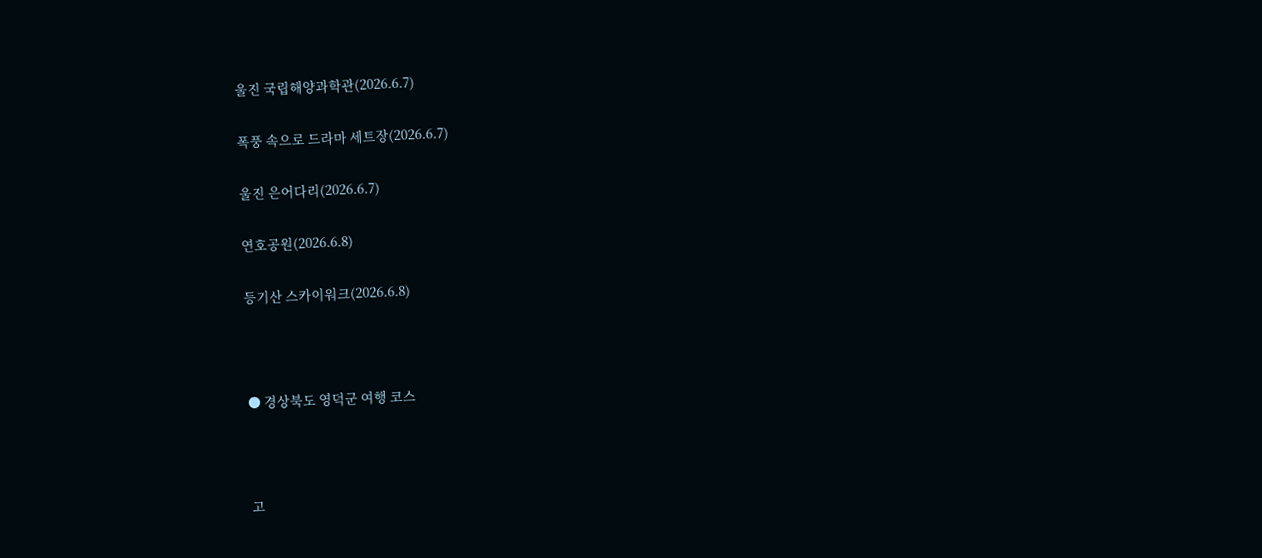울진 국립해양과학관(2026.6.7)

폭풍 속으로 드라마 세트장(2026.6.7)

울진 은어다리(2026.6.7)

연호공원(2026.6.8)

등기산 스카이워크(2026.6.8)



● 경상북도 영덕군 여행 코스



고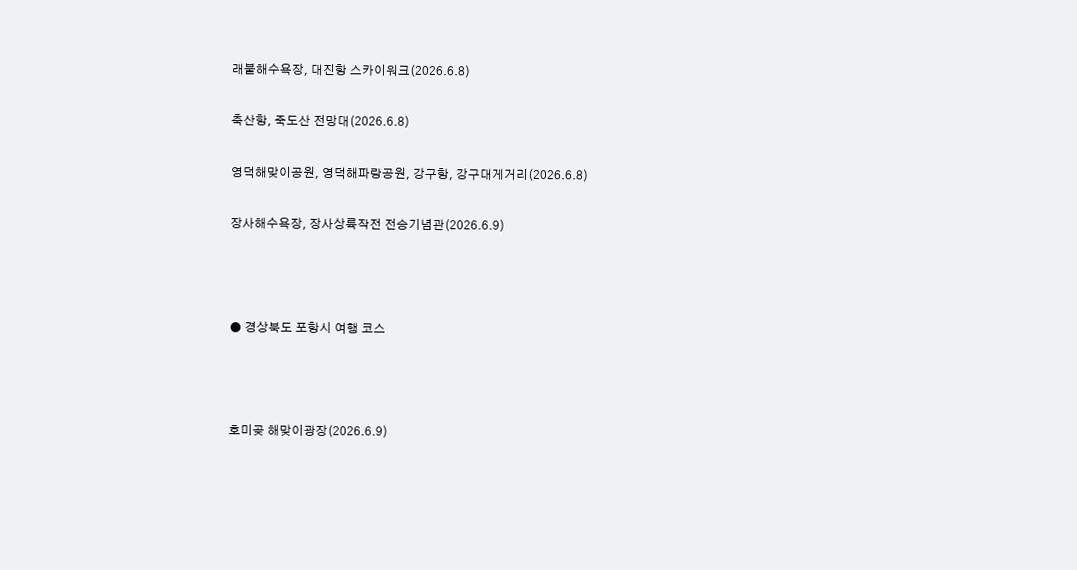래불해수욕장, 대진항 스카이워크(2026.6.8)

축산항, 죽도산 전망대(2026.6.8)

영덕해맞이공원, 영덕해파랑공원, 강구항, 강구대게거리(2026.6.8)

장사해수욕장, 장사상륙작전 전승기념관(2026.6.9)



● 경상북도 포항시 여행 코스



호미곶 해맞이광장(2026.6.9)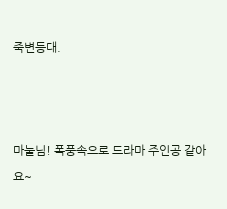죽변등대.



마눌님! 폭풍속으로 드라마 주인공 같아요~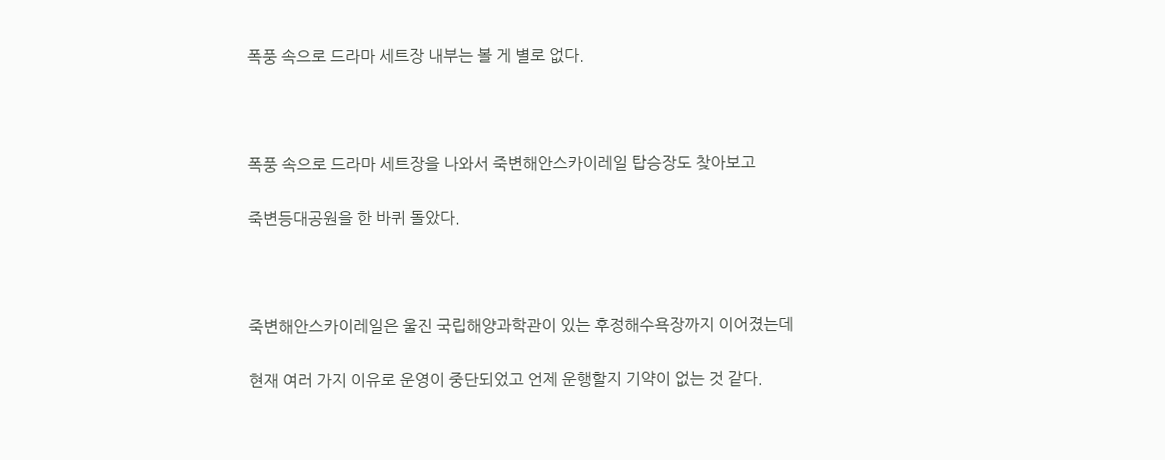폭풍 속으로 드라마 세트장 내부는 볼 게 별로 없다.



폭풍 속으로 드라마 세트장을 나와서 죽변해안스카이레일 탑승장도 찾아보고

죽변등대공원을 한 바퀴 돌았다.



죽변해안스카이레일은 울진 국립해양과학관이 있는 후정해수욕장까지 이어졌는데

현재 여러 가지 이유로 운영이 중단되었고 언제 운행할지 기약이 없는 것 같다.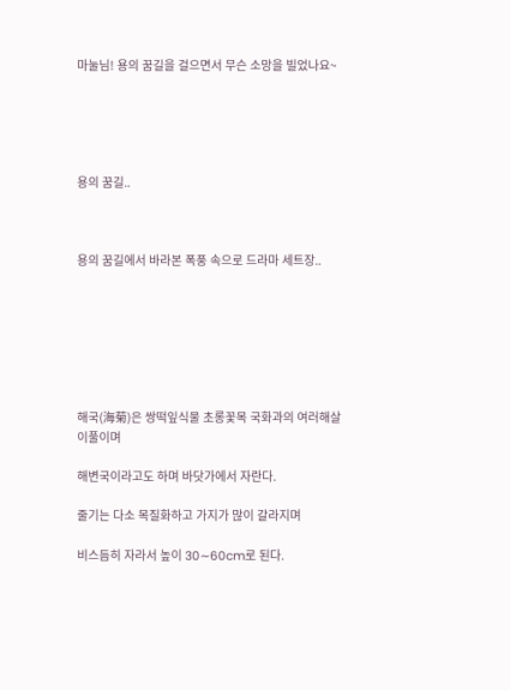마눌님! 용의 꿈길을 걸으면서 무슨 소망을 빌었나요~





용의 꿈길..



용의 꿈길에서 바라본 폭풍 속으로 드라마 세트장..







해국(海菊)은 쌍떡잎식물 초롱꽃목 국화과의 여러해살이풀이며

해변국이라고도 하며 바닷가에서 자란다.

줄기는 다소 목질화하고 가지가 많이 갈라지며

비스듬히 자라서 높이 30∼60cm로 된다.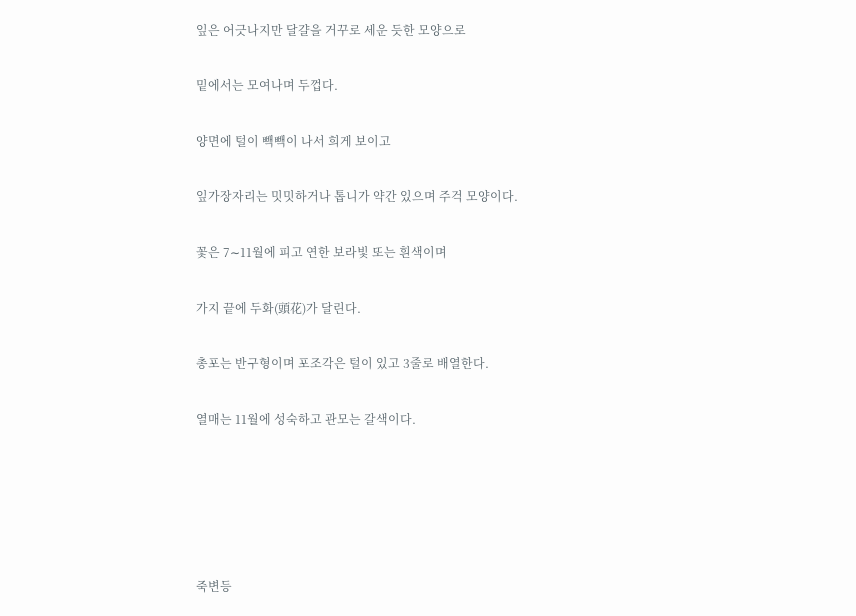잎은 어긋나지만 달걀을 거꾸로 세운 듯한 모양으로

밑에서는 모여나며 두껍다.

양면에 털이 빽빽이 나서 희게 보이고

잎가장자리는 밋밋하거나 톱니가 약간 있으며 주걱 모양이다.

꽃은 7∼11월에 피고 연한 보라빛 또는 흰색이며

가지 끝에 두화(頭花)가 달린다.

총포는 반구형이며 포조각은 털이 있고 3줄로 배열한다.

열매는 11월에 성숙하고 관모는 갈색이다.





죽변등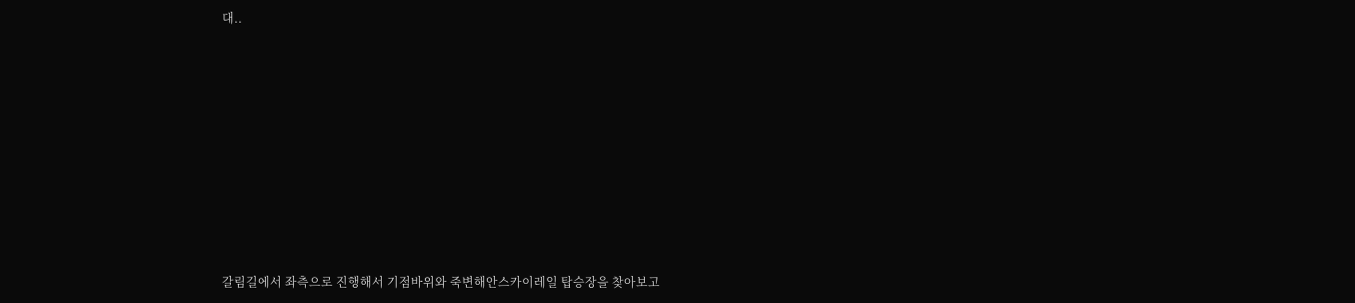대..











갈림길에서 좌측으로 진행해서 기점바위와 죽변해안스카이레일 탑승장을 찾아보고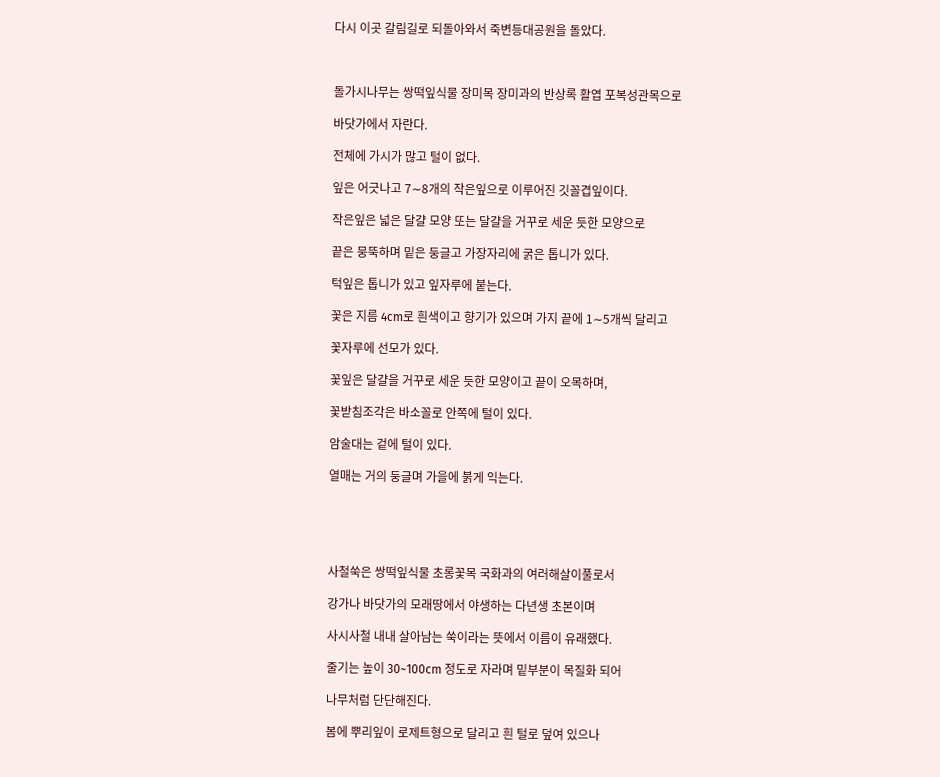다시 이곳 갈림길로 되돌아와서 죽변등대공원을 돌았다.



돌가시나무는 쌍떡잎식물 장미목 장미과의 반상록 활엽 포복성관목으로

바닷가에서 자란다.

전체에 가시가 많고 털이 없다.

잎은 어긋나고 7∼8개의 작은잎으로 이루어진 깃꼴겹잎이다.

작은잎은 넓은 달걀 모양 또는 달걀을 거꾸로 세운 듯한 모양으로

끝은 뭉뚝하며 밑은 둥글고 가장자리에 굵은 톱니가 있다.

턱잎은 톱니가 있고 잎자루에 붙는다.

꽃은 지름 4cm로 흰색이고 향기가 있으며 가지 끝에 1∼5개씩 달리고

꽃자루에 선모가 있다.

꽃잎은 달걀을 거꾸로 세운 듯한 모양이고 끝이 오목하며,

꽃받침조각은 바소꼴로 안쪽에 털이 있다.

암술대는 겉에 털이 있다.

열매는 거의 둥글며 가을에 붉게 익는다.





사철쑥은 쌍떡잎식물 초롱꽃목 국화과의 여러해살이풀로서

강가나 바닷가의 모래땅에서 야생하는 다년생 초본이며

사시사철 내내 살아남는 쑥이라는 뜻에서 이름이 유래했다.

줄기는 높이 30~100cm 정도로 자라며 밑부분이 목질화 되어

나무처럼 단단해진다.

봄에 뿌리잎이 로제트형으로 달리고 흰 털로 덮여 있으나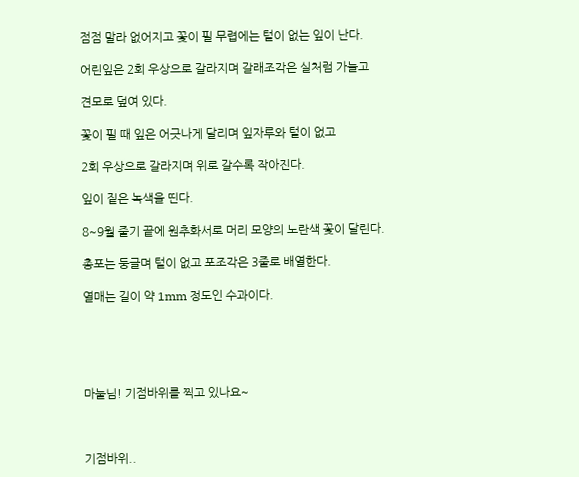점점 말라 없어지고 꽃이 필 무렵에는 털이 없는 잎이 난다.

어린잎은 2회 우상으로 갈라지며 갈래조각은 실처럼 가늘고

견모로 덮여 있다.

꽃이 필 때 잎은 어긋나게 달리며 잎자루와 털이 없고

2회 우상으로 갈라지며 위로 갈수록 작아진다.

잎이 짙은 녹색을 띤다.

8~9월 줄기 끝에 원추화서로 머리 모양의 노란색 꽃이 달린다.

총포는 둥글며 털이 없고 포조각은 3줄로 배열한다.

열매는 길이 약 1mm 정도인 수과이다.





마눌님! 기점바위를 찍고 있나요~



기점바위..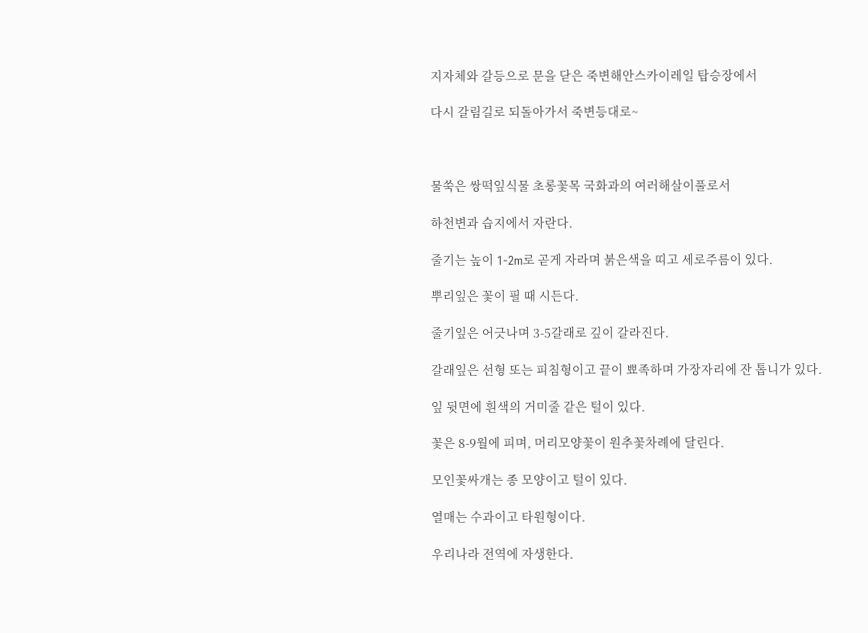지자체와 갈등으로 문을 닫은 죽변해안스카이레일 탑승장에서

다시 갈림길로 되돌아가서 죽변등대로~



물쑥은 쌍떡잎식물 초롱꽃목 국화과의 여러해살이풀로서

하천변과 습지에서 자란다.

줄기는 높이 1-2m로 곧게 자라며 붉은색을 띠고 세로주름이 있다.

뿌리잎은 꽃이 필 때 시든다.

줄기잎은 어긋나며 3-5갈래로 깊이 갈라진다.

갈래잎은 선형 또는 피침형이고 끝이 뾰족하며 가장자리에 잔 톱니가 있다.

잎 뒷면에 흰색의 거미줄 같은 털이 있다.

꽃은 8-9월에 피며, 머리모양꽃이 원추꽃차례에 달린다.

모인꽃싸개는 종 모양이고 털이 있다.

열매는 수과이고 타원형이다.

우리나라 전역에 자생한다.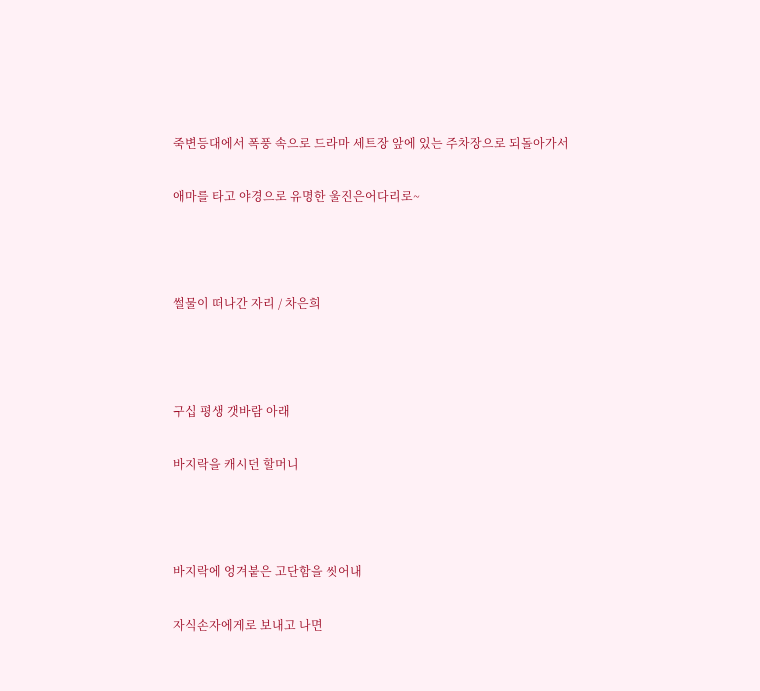죽변등대에서 폭풍 속으로 드라마 세트장 앞에 있는 주차장으로 되돌아가서

애마를 타고 야경으로 유명한 울진은어다리로~



썰물이 떠나간 자리 / 차은희



구십 평생 갯바람 아래

바지락을 캐시던 할머니



바지락에 엉겨붙은 고단함을 씻어내

자식손자에게로 보내고 나면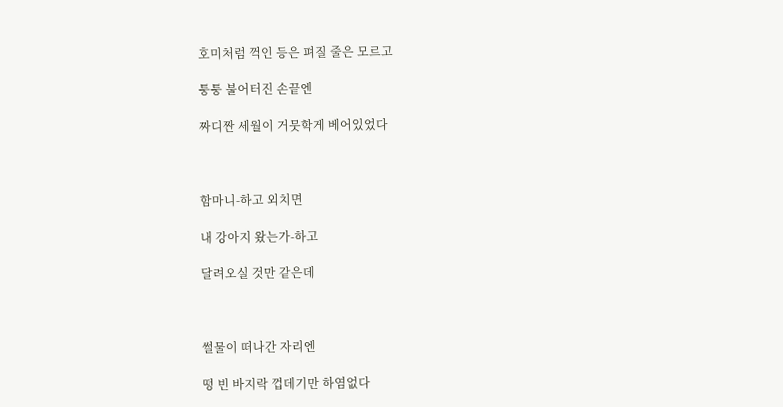호미처럼 꺽인 등은 펴질 줄은 모르고

퉁퉁 불어터진 손끝엔

짜디짠 세월이 거뭇학게 베어있었다



함마니-하고 외치면

내 강아지 왔는가-하고

달려오실 것만 같은데



썰물이 떠나간 자리엔

떵 빈 바지락 껍데기만 하염없다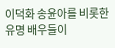이덕화 송윤아를 비롯한 유명 배우들이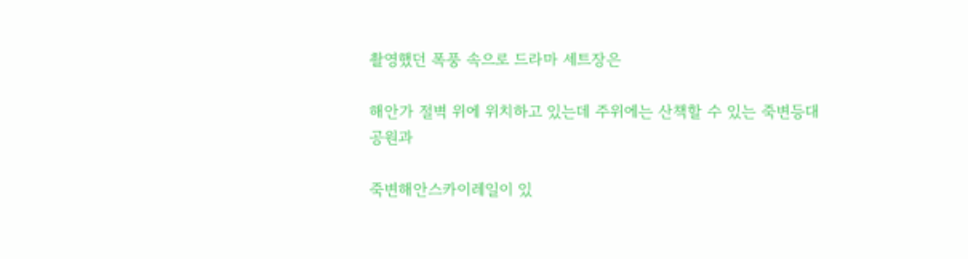촬영했던 폭풍 속으로 드라마 세트장은

해안가 절벽 위에 위치하고 있는데 주위에는 산책할 수 있는 죽변등대공원과

죽변해안스카이레일이 있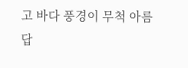고 바다 풍경이 무척 아름답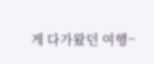게 다가왔던 여행~